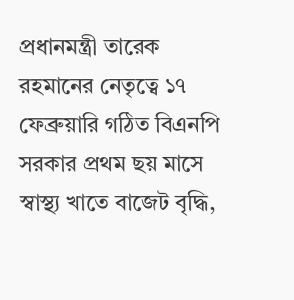প্রধানমন্ত্রী তারেক রহমানের নেতৃত্বে ১৭ ফেব্রুয়ারি গঠিত বিএনপি সরকার প্রথম ছয় মাসে স্বাস্থ্য খাতে বাজেট বৃদ্ধি,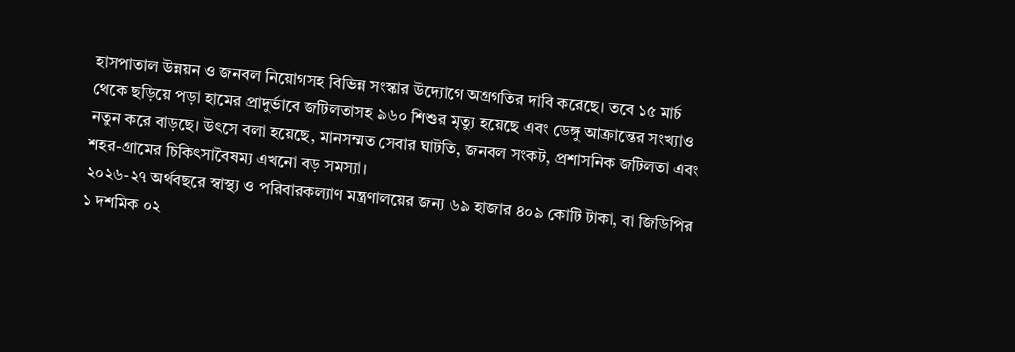হাসপাতাল উন্নয়ন ও জনবল নিয়োগসহ বিভিন্ন সংস্কার উদ্যোগে অগ্রগতির দাবি করেছে। তবে ১৫ মার্চ থেকে ছড়িয়ে পড়া হামের প্রাদুর্ভাবে জটিলতাসহ ৯৬০ শিশুর মৃত্যু হয়েছে এবং ডেঙ্গু আক্রান্তের সংখ্যাও নতুন করে বাড়ছে। উৎসে বলা হয়েছে, মানসম্মত সেবার ঘাটতি, জনবল সংকট, প্রশাসনিক জটিলতা এবং শহর-গ্রামের চিকিৎসাবৈষম্য এখনো বড় সমস্যা।
২০২৬-২৭ অর্থবছরে স্বাস্থ্য ও পরিবারকল্যাণ মন্ত্রণালয়ের জন্য ৬৯ হাজার ৪০৯ কোটি টাকা, বা জিডিপির ১ দশমিক ০২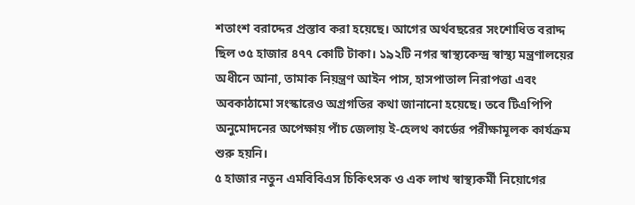শতাংশ বরাদ্দের প্রস্তাব করা হয়েছে। আগের অর্থবছরের সংশোধিত বরাদ্দ ছিল ৩৫ হাজার ৪৭৭ কোটি টাকা। ১৯২টি নগর স্বাস্থ্যকেন্দ্র স্বাস্থ্য মন্ত্রণালয়ের অধীনে আনা, তামাক নিয়ন্ত্রণ আইন পাস, হাসপাতাল নিরাপত্তা এবং অবকাঠামো সংস্কারেও অগ্রগতির কথা জানানো হয়েছে। তবে টিএপিপি অনুমোদনের অপেক্ষায় পাঁচ জেলায় ই-হেলথ কার্ডের পরীক্ষামূলক কার্যক্রম শুরু হয়নি।
৫ হাজার নতুন এমবিবিএস চিকিৎসক ও এক লাখ স্বাস্থ্যকর্মী নিয়োগের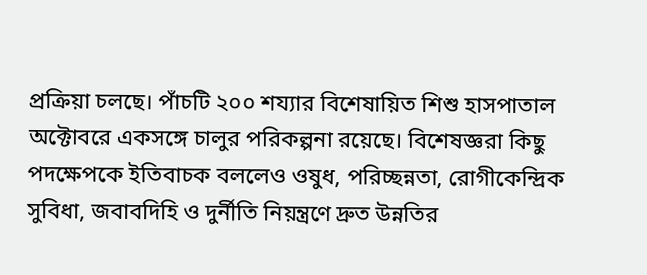প্রক্রিয়া চলছে। পাঁচটি ২০০ শয্যার বিশেষায়িত শিশু হাসপাতাল অক্টোবরে একসঙ্গে চালুর পরিকল্পনা রয়েছে। বিশেষজ্ঞরা কিছু পদক্ষেপকে ইতিবাচক বললেও ওষুধ, পরিচ্ছন্নতা, রোগীকেন্দ্রিক সুবিধা, জবাবদিহি ও দুর্নীতি নিয়ন্ত্রণে দ্রুত উন্নতির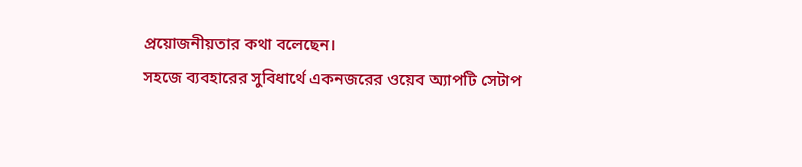প্রয়োজনীয়তার কথা বলেছেন।
সহজে ব্যবহারের সুবিধার্থে একনজরের ওয়েব অ্যাপটি সেটাপ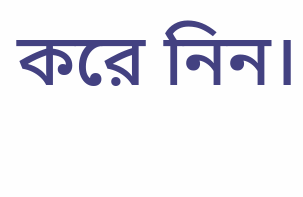করে নিন।